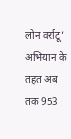लोन वर्राटू’ अभियान के तहत अब तक 953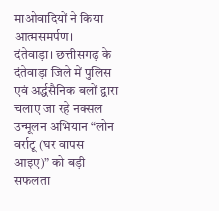माओवादियों ने किया आत्मसमर्पण।
दंतेवाड़ा। छत्तीसगढ़ के दंतेवाड़ा जिले में पुलिस एवं अर्द्धसैनिक बलों द्वारा चलाए जा रहे नक्सल उन्मूलन अभियान “लोन वर्राटू (घर वापस आइए)” को बड़ी सफलता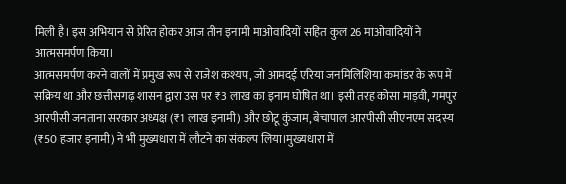मिली है। इस अभियान से प्रेरित होकर आज तीन इनामी माओवादियों सहित कुल 26 माओवादियों ने आत्मसमर्पण किया।
आत्मसमर्पण करने वालों में प्रमुख रूप से राजेश कश्यप, जो आमदई एरिया जनमिलिशिया कमांडर के रूप में सक्रिय था और छत्तीसगढ़ शासन द्वारा उस पर ₹3 लाख का इनाम घोषित था। इसी तरह कोसा माड़वी, गमपुर आरपीसी जनताना सरकार अध्यक्ष (₹1 लाख इनामी) और छोटू कुंजाम, बेचापाल आरपीसी सीएनएम सदस्य (₹50 हजार इनामी) ने भी मुख्यधारा में लौटने का संकल्प लिया।मुख्यधारा में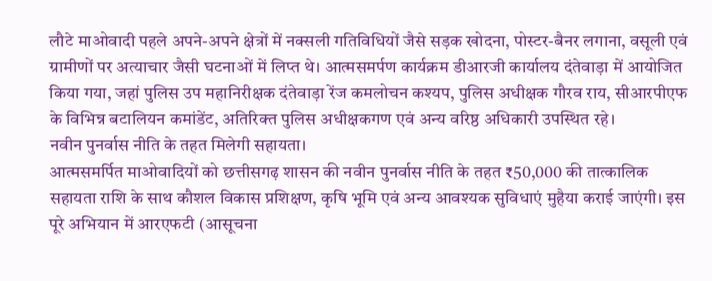लौटे माओवादी पहले अपने-अपने क्षेत्रों में नक्सली गतिविधियों जैसे सड़क खोदना, पोस्टर-बैनर लगाना, वसूली एवं ग्रामीणों पर अत्याचार जैसी घटनाओं में लिप्त थे। आत्मसमर्पण कार्यक्रम डीआरजी कार्यालय दंतेवाड़ा में आयोजित किया गया, जहां पुलिस उप महानिरीक्षक दंतेवाड़ा रेंज कमलोचन कश्यप, पुलिस अधीक्षक गौरव राय, सीआरपीएफ के विभिन्न बटालियन कमांडेंट, अतिरिक्त पुलिस अधीक्षकगण एवं अन्य वरिष्ठ अधिकारी उपस्थित रहे।
नवीन पुनर्वास नीति के तहत मिलेगी सहायता।
आत्मसमर्पित माओवादियों को छत्तीसगढ़ शासन की नवीन पुनर्वास नीति के तहत ₹50,000 की तात्कालिक सहायता राशि के साथ कौशल विकास प्रशिक्षण, कृषि भूमि एवं अन्य आवश्यक सुविधाएं मुहैया कराई जाएंगी। इस पूरे अभियान में आरएफटी (आसूचना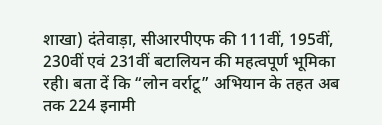शाखा) दंतेवाड़ा, सीआरपीएफ की 111वीं, 195वीं, 230वीं एवं 231वीं बटालियन की महत्वपूर्ण भूमिका रही। बता दें कि “लोन वर्राटू” अभियान के तहत अब तक 224 इनामी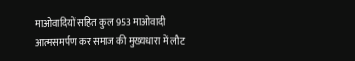माओवादियों सहित कुल 953 माओवादी आत्मसमर्पण कर समाज की मुख्यधारा में लौट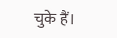चुके हैं।